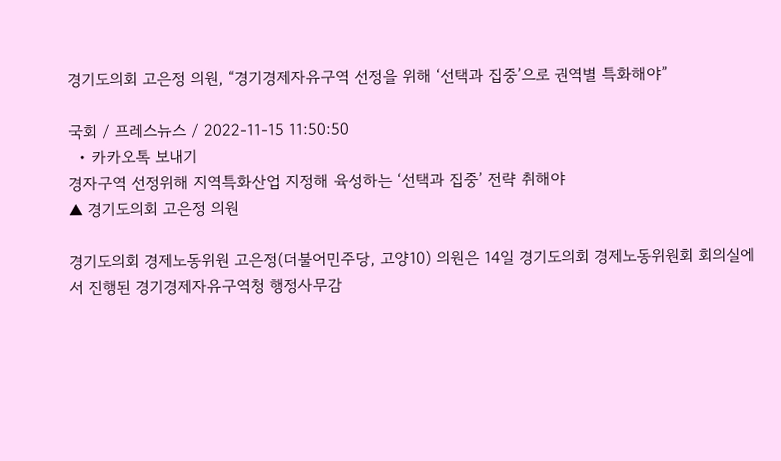경기도의회 고은정 의원, “경기경제자유구역 선정을 위해 ‘선택과 집중’으로 권역별 특화해야”

국회 / 프레스뉴스 / 2022-11-15 11:50:50
  • 카카오톡 보내기
경자구역 선정위해 지역특화산업 지정해 육성하는 ‘선택과 집중’ 전략 취해야
▲ 경기도의회 고은정 의원

경기도의회 경제노동위원 고은정(더불어민주당, 고양10) 의원은 14일 경기도의회 경제노동위원회 회의실에서 진행된 경기경제자유구역청 행정사무감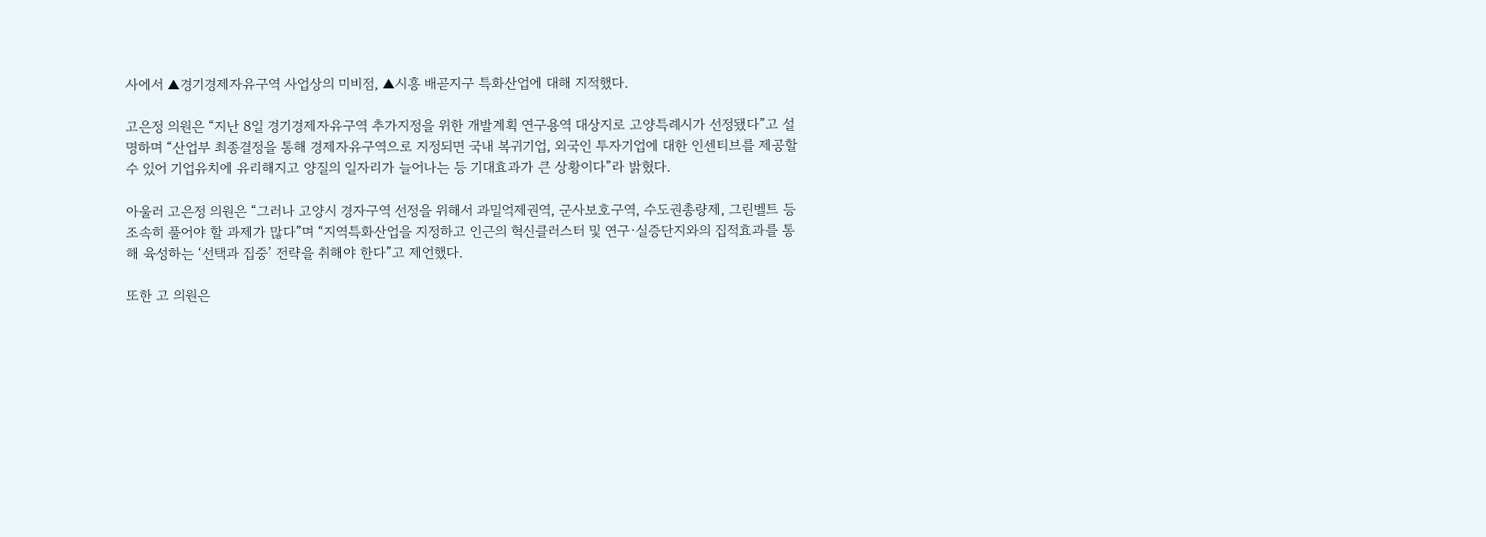사에서 ▲경기경제자유구역 사업상의 미비점, ▲시흥 배곧지구 특화산업에 대해 지적했다.

고은정 의원은 “지난 8일 경기경제자유구역 추가지정을 위한 개발계획 연구용역 대상지로 고양특례시가 선정됐다”고 설명하며 “산업부 최종결정을 통해 경제자유구역으로 지정되면 국내 복귀기업, 외국인 투자기업에 대한 인센티브를 제공할 수 있어 기업유치에 유리해지고 양질의 일자리가 늘어나는 등 기대효과가 큰 상황이다”라 밝혔다.

아울러 고은정 의원은 “그러나 고양시 경자구역 선정을 위해서 과밀억제권역, 군사보호구역, 수도권총량제, 그린벨트 등 조속히 풀어야 할 과제가 많다”며 “지역특화산업을 지정하고 인근의 혁신클러스터 및 연구·실증단지와의 집적효과를 통해 육성하는 ‘선택과 집중’ 전략을 취해야 한다”고 제언했다.

또한 고 의원은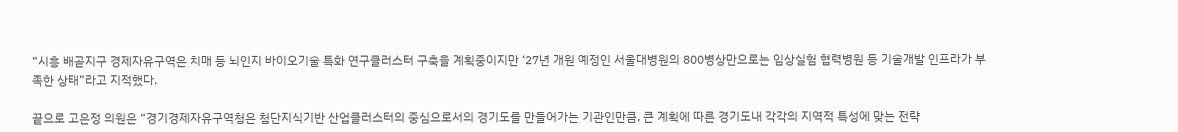“시흥 배곧지구 경제자유구역은 치매 등 뇌인지 바이오기술 특화 연구클러스터 구축을 계획중이지만 ‘27년 개원 예정인 서울대병원의 800병상만으로는 임상실험 협력병원 등 기술개발 인프라가 부족한 상태”라고 지적했다.

끝으로 고은정 의원은 “경기경제자유구역청은 첨단지식기반 산업클러스터의 중심으로서의 경기도를 만들어가는 기관인만큼, 큰 계획에 따른 경기도내 각각의 지역적 특성에 맞는 전략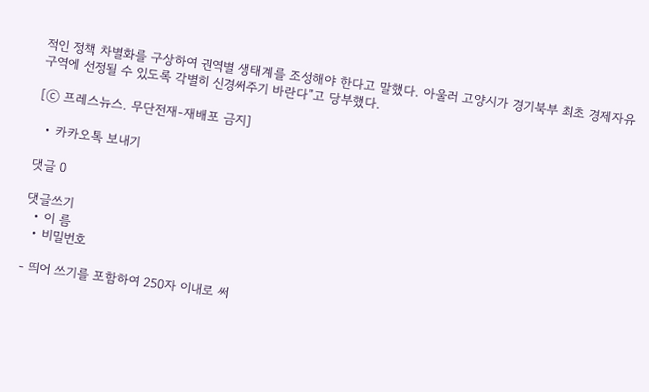적인 정책 차별화를 구상하여 권역별 생태계를 조성해야 한다고 말했다. 아울러 고양시가 경기북부 최초 경제자유구역에 선정될 수 있도록 각별히 신경써주기 바란다”고 당부했다.

[ⓒ 프레스뉴스. 무단전재-재배포 금지]

  • 카카오톡 보내기

댓글 0

댓글쓰기
  • 이 름
  • 비밀번호

- 띄어 쓰기를 포함하여 250자 이내로 써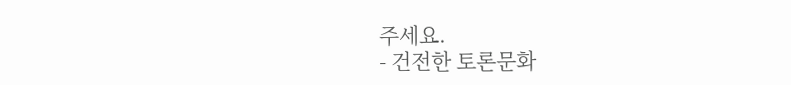주세요.
- 건전한 토론문화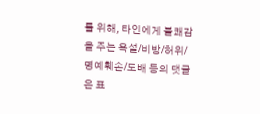를 위해, 타인에게 불쾌감을 주는 욕설/비방/허위/명예훼손/도배 등의 댓글은 표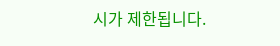시가 제한됩니다.